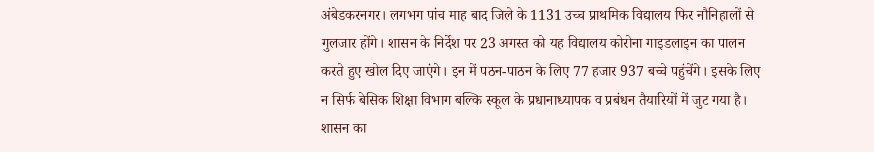अंबेडकरनगर। लगभग पांच माह बाद जिले के 1131 उच्च प्राथमिक विद्यालय फिर नौनिहालों से गुलजार होंगे। शासन के निर्देश पर 23 अगस्त को यह विद्यालय कोरोना गाइडलाइन का पालन करते हुए खोल दिए जाएंगे। इन में पठन-पाठन के लिए 77 हजार 937 बच्चे पहुंचेंगे। इसके लिए न सिर्फ बेसिक शिक्षा विभाग बल्कि स्कूल के प्रधानाध्यापक व प्रबंधन तैयारियों में जुट गया है। शासन का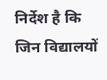निर्देश है कि जिन विद्यालयों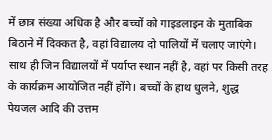में छात्र संख्या अधिक है और बच्चों को गाइडलाइन के मुताबिक बिठाने में दिक्कत है, वहां विद्यालय दो पालियों में चलाए जाएंगे। साथ ही जिन विद्यालयों में पर्याप्त स्थान नहीं है, वहां पर किसी तरह के कार्यक्रम आयोजित नहीं होंगे। बच्चों के हाथ धुलने, शुद्ध पेयजल आदि की उत्तम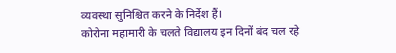व्यवस्था सुनिश्चित करने के निर्देश हैं।
कोरोना महामारी के चलते विद्यालय इन दिनों बंद चल रहे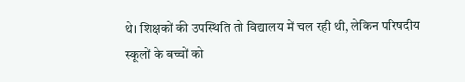थे। शिक्षकों की उपस्थिति तो विद्यालय में चल रही थी, लेकिन परिषदीय स्कूलों के बच्चों को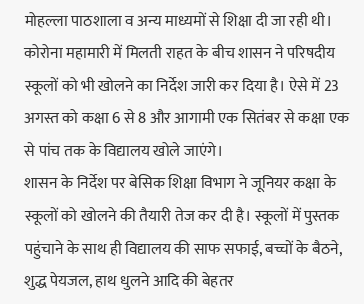मोहल्ला पाठशाला व अन्य माध्यमों से शिक्षा दी जा रही थी। कोरोना महामारी में मिलती राहत के बीच शासन ने परिषदीय स्कूलों को भी खोलने का निर्देश जारी कर दिया है। ऐसे में 23 अगस्त को कक्षा 6 से 8 और आगामी एक सितंबर से कक्षा एक से पांच तक के विद्यालय खोले जाएंगे।
शासन के निर्देश पर बेसिक शिक्षा विभाग ने जूनियर कक्षा के स्कूलों को खोलने की तैयारी तेज कर दी है। स्कूलों में पुस्तक पहुंचाने के साथ ही विद्यालय की साफ सफाई, बच्चों के बैठने, शुद्ध पेयजल, हाथ धुलने आदि की बेहतर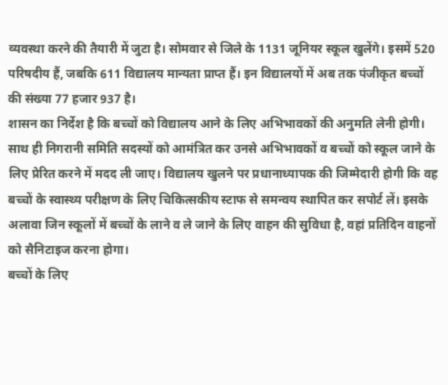व्यवस्था करने की तैयारी में जुटा है। सोमवार से जिले के 1131 जूनियर स्कूल खुलेंगे। इसमें 520 परिषदीय हैं, जबकि 611 विद्यालय मान्यता प्राप्त हैं। इन विद्यालयों में अब तक पंजीकृत बच्चों की संख्या 77 हजार 937 है।
शासन का निर्देश है कि बच्चों को विद्यालय आने के लिए अभिभावकों की अनुमति लेनी होगी। साथ ही निगरानी समिति सदस्यों को आमंत्रित कर उनसे अभिभावकों व बच्चों को स्कूल जाने के लिए प्रेरित करने में मदद ली जाए। विद्यालय खुलने पर प्रधानाध्यापक की जिम्मेदारी होगी कि वह बच्चों के स्वास्थ्य परीक्षण के लिए चिकित्सकीय स्टाफ से समन्वय स्थापित कर सपोर्ट लें। इसके अलावा जिन स्कूलों में बच्चों के लाने व ले जाने के लिए वाहन की सुविधा है, वहां प्रतिदिन वाहनों को सैनिटाइज करना होगा।
बच्चों के लिए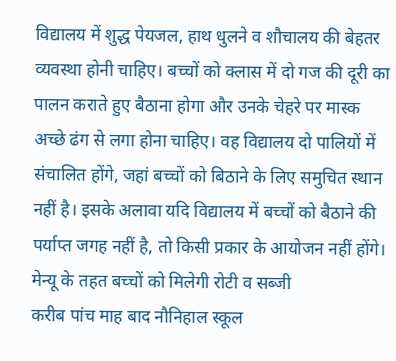विद्यालय में शुद्ध पेयजल, हाथ धुलने व शौचालय की बेहतर व्यवस्था होनी चाहिए। बच्चों को क्लास में दो गज की दूरी का पालन कराते हुए बैठाना होगा और उनके चेहरे पर मास्क अच्छे ढंग से लगा होना चाहिए। वह विद्यालय दो पालियों में संचालित होंगे, जहां बच्चों को बिठाने के लिए समुचित स्थान नहीं है। इसके अलावा यदि विद्यालय में बच्चों को बैठाने की पर्याप्त जगह नहीं है, तो किसी प्रकार के आयोजन नहीं होंगे।
मेन्यू के तहत बच्चों को मिलेगी रोटी व सब्जी
करीब पांच माह बाद नौनिहाल स्कूल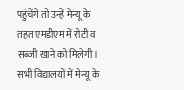पहुंचेंगे तो उन्हें मेन्यू के तहत एमडीएम में रोटी व सब्जी खाने को मिलेगी। सभी विद्यालयों में मेन्यू के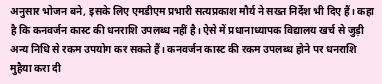अनुसार भोजन बने, इसके लिए एमडीएम प्रभारी सत्यप्रकाश मौर्य ने सख्त निर्देश भी दिए हैं। कहा है कि कनवर्जन कास्ट की धनराशि उपलब्ध नहीं है। ऐसे में प्रधानाध्यापक विद्यालय खर्च से जुड़ी अन्य निधि से रकम उपयोग कर सकते हैं। कनवर्जन कास्ट की रकम उपलब्ध होने पर धनराशि मुहैया करा दी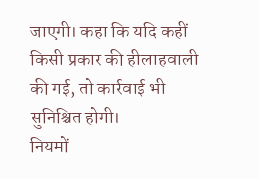जाएगी। कहा कि यदि कहीं किसी प्रकार की हीलाहवाली की गई, तो कार्रवाई भी सुनिश्चित होगी।
नियमों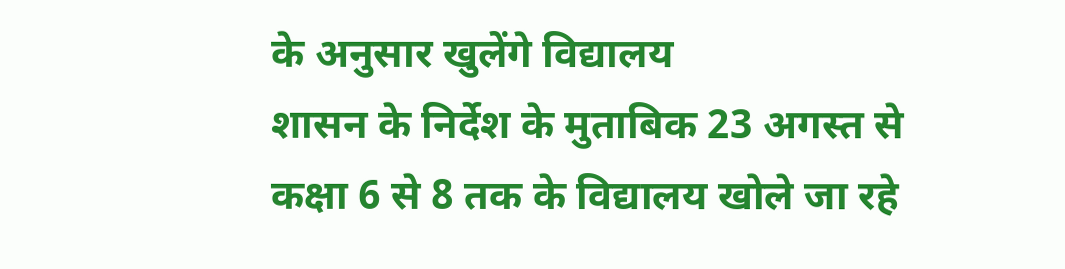के अनुसार खुलेंगे विद्यालय
शासन के निर्देश के मुताबिक 23 अगस्त से कक्षा 6 से 8 तक के विद्यालय खोले जा रहे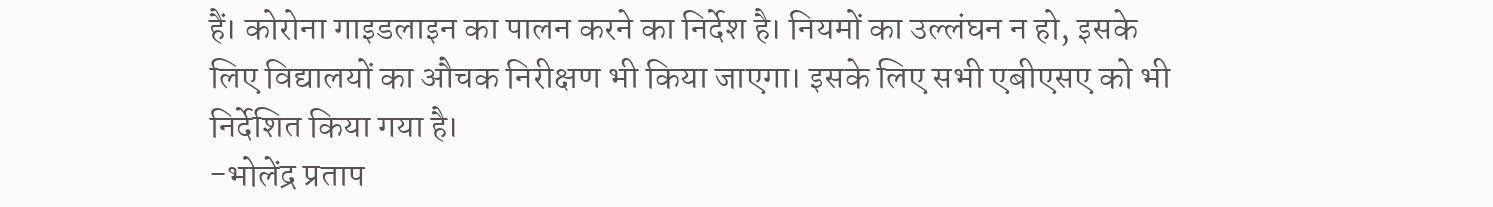हैं। कोरोना गाइडलाइन का पालन करने का निर्देश है। नियमों का उल्लंघन न हो, इसके लिए विद्यालयों का औचक निरीक्षण भी किया जाएगा। इसके लिए सभी एबीएसए को भी निर्देशित किया गया है।
-भोलेंद्र प्रताप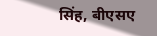सिंह, बीएसए